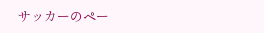サッカーのペー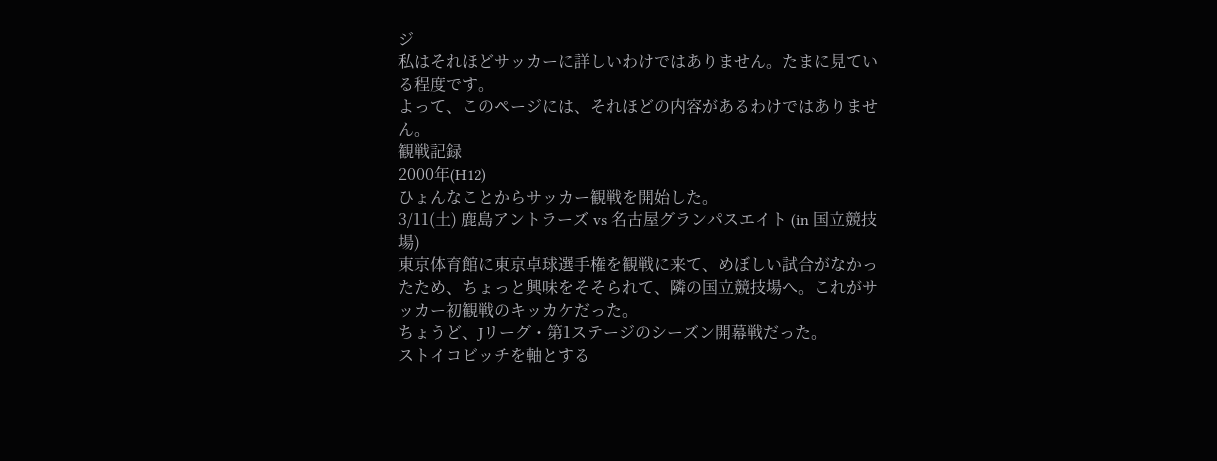ジ
私はそれほどサッカーに詳しいわけではありません。たまに見ている程度です。
よって、このページには、それほどの内容があるわけではありません。
観戦記録
2000年(H12)
ひょんなことからサッカー観戦を開始した。
3/11(土) 鹿島アントラーズ vs 名古屋グランパスエイト (in 国立競技場)
東京体育館に東京卓球選手権を観戦に来て、めぼしい試合がなかったため、ちょっと興味をそそられて、隣の国立競技場へ。これがサッカー初観戦のキッカケだった。
ちょうど、Jリーグ・第1ステージのシーズン開幕戦だった。
ストイコビッチを軸とする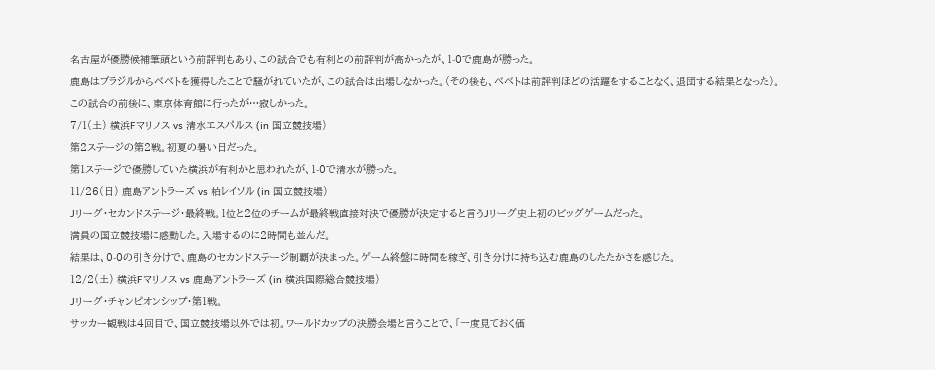名古屋が優勝候補筆頭という前評判もあり、この試合でも有利との前評判が高かったが、1-0で鹿島が勝った。
鹿島はブラジルからベベトを獲得したことで騒がれていたが、この試合は出場しなかった。(その後も、ベベトは前評判ほどの活躍をすることなく、退団する結果となった)。
この試合の前後に、東京体育館に行ったが…寂しかった。
7/1(土) 横浜Fマリノス vs 清水エスパルス (in 国立競技場)
第2ステージの第2戦。初夏の暑い日だった。
第1ステージで優勝していた横浜が有利かと思われたが、1-0で清水が勝った。
11/26(日) 鹿島アントラーズ vs 柏レイソル (in 国立競技場)
Jリーグ・セカンドステージ・最終戦。1位と2位のチームが最終戦直接対決で優勝が決定すると言うJリーグ史上初のビッグゲームだった。
満員の国立競技場に感動した。入場するのに2時間も並んだ。
結果は、0-0の引き分けで、鹿島のセカンドステージ制覇が決まった。ゲーム終盤に時間を稼ぎ、引き分けに持ち込む鹿島のしたたかさを感じた。
12/2(土) 横浜Fマリノス vs 鹿島アントラーズ (in 横浜国際総合競技場)
Jリーグ・チャンピオンシップ・第1戦。
サッカー観戦は4回目で、国立競技場以外では初。ワールドカップの決勝会場と言うことで、「一度見ておく価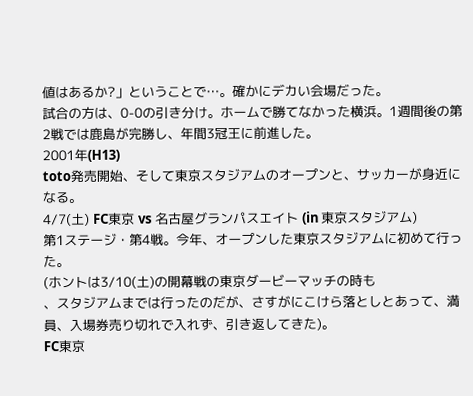値はあるか?」ということで…。確かにデカい会場だった。
試合の方は、0-0の引き分け。ホームで勝てなかった横浜。1週間後の第2戦では鹿島が完勝し、年間3冠王に前進した。
2001年(H13)
toto発売開始、そして東京スタジアムのオープンと、サッカーが身近になる。
4/7(土) FC東京 vs 名古屋グランパスエイト (in 東京スタジアム)
第1ステージ・第4戦。今年、オープンした東京スタジアムに初めて行った。
(ホントは3/10(土)の開幕戦の東京ダービーマッチの時も
、スタジアムまでは行ったのだが、さすがにこけら落としとあって、満員、入場券売り切れで入れず、引き返してきた)。
FC東京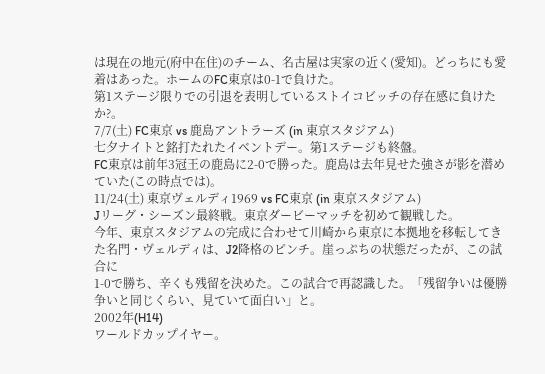は現在の地元(府中在住)のチーム、名古屋は実家の近く(愛知)。どっちにも愛着はあった。ホームのFC東京は0-1で負けた。
第1ステージ限りでの引退を表明しているストイコビッチの存在感に負けたか?。
7/7(土) FC東京 vs 鹿島アントラーズ (in 東京スタジアム)
七夕ナイトと銘打たれたイベントデー。第1ステージも終盤。
FC東京は前年3冠王の鹿島に2-0で勝った。鹿島は去年見せた強さが影を潜めていた(この時点では)。
11/24(土) 東京ヴェルディ1969 vs FC東京 (in 東京スタジアム)
Jリーグ・シーズン最終戦。東京ダービーマッチを初めて観戦した。
今年、東京スタジアムの完成に合わせて川崎から東京に本拠地を移転してきた名門・ヴェルディは、J2降格のピンチ。崖っぷちの状態だったが、この試合に
1-0で勝ち、辛くも残留を決めた。この試合で再認識した。「残留争いは優勝争いと同じくらい、見ていて面白い」と。
2002年(H14)
ワールドカップイヤー。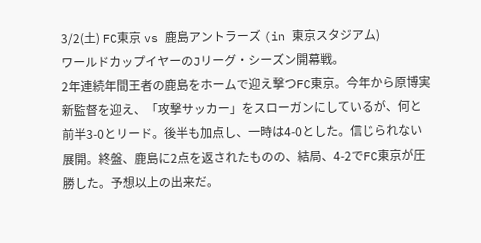3/2(土) FC東京 vs 鹿島アントラーズ (in 東京スタジアム)
ワールドカップイヤーのJリーグ・シーズン開幕戦。
2年連続年間王者の鹿島をホームで迎え撃つFC東京。今年から原博実新監督を迎え、「攻撃サッカー」をスローガンにしているが、何と前半3-0とリード。後半も加点し、一時は4-0とした。信じられない展開。終盤、鹿島に2点を返されたものの、結局、4-2でFC東京が圧勝した。予想以上の出来だ。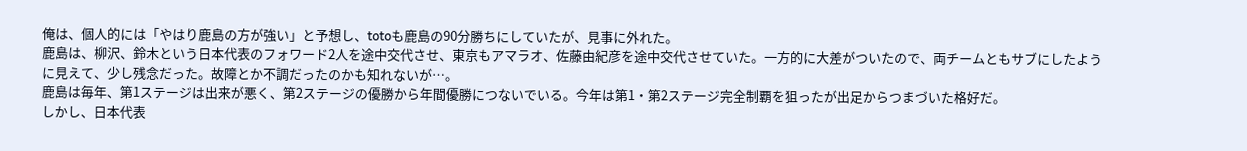俺は、個人的には「やはり鹿島の方が強い」と予想し、totoも鹿島の90分勝ちにしていたが、見事に外れた。
鹿島は、柳沢、鈴木という日本代表のフォワード2人を途中交代させ、東京もアマラオ、佐藤由紀彦を途中交代させていた。一方的に大差がついたので、両チームともサブにしたように見えて、少し残念だった。故障とか不調だったのかも知れないが…。
鹿島は毎年、第1ステージは出来が悪く、第2ステージの優勝から年間優勝につないでいる。今年は第1・第2ステージ完全制覇を狙ったが出足からつまづいた格好だ。
しかし、日本代表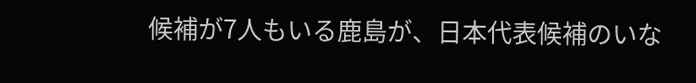候補が7人もいる鹿島が、日本代表候補のいな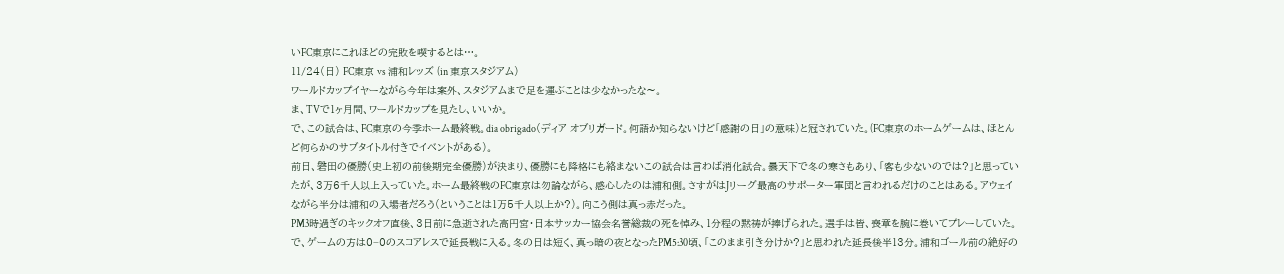いFC東京にこれほどの完敗を喫するとは…。
11/24(日) FC東京 vs 浦和レッズ (in 東京スタジアム)
ワールドカップイヤーながら今年は案外、スタジアムまで足を運ぶことは少なかったな〜。
ま、TVで1ヶ月間、ワールドカップを見たし、いいか。
で、この試合は、FC東京の今季ホーム最終戦。dia obrigado(ディア オブリガード。何語か知らないけど「感謝の日」の意味)と冠されていた。(FC東京のホームゲームは、ほとんど何らかのサブタイトル付きでイベントがある)。
前日、磐田の優勝(史上初の前後期完全優勝)が決まり、優勝にも降格にも絡まないこの試合は言わば消化試合。曇天下で冬の寒さもあり、「客も少ないのでは?」と思っていたが、3万6千人以上入っていた。ホーム最終戦のFC東京は勿論ながら、感心したのは浦和側。さすがはJリーグ最高のサポーター軍団と言われるだけのことはある。アウェイながら半分は浦和の入場者だろう(ということは1万5千人以上か?)。向こう側は真っ赤だった。
PM3時過ぎのキックオフ直後、3日前に急逝された高円宮・日本サッカー協会名誉総裁の死を悼み、1分程の黙祷が捧げられた。選手は皆、喪章を腕に巻いてプレーしていた。で、ゲームの方は0−0のスコアレスで延長戦に入る。冬の日は短く、真っ暗の夜となったPM5:30頃、「このまま引き分けか?」と思われた延長後半13分。浦和ゴール前の絶好の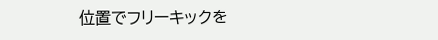位置でフリーキックを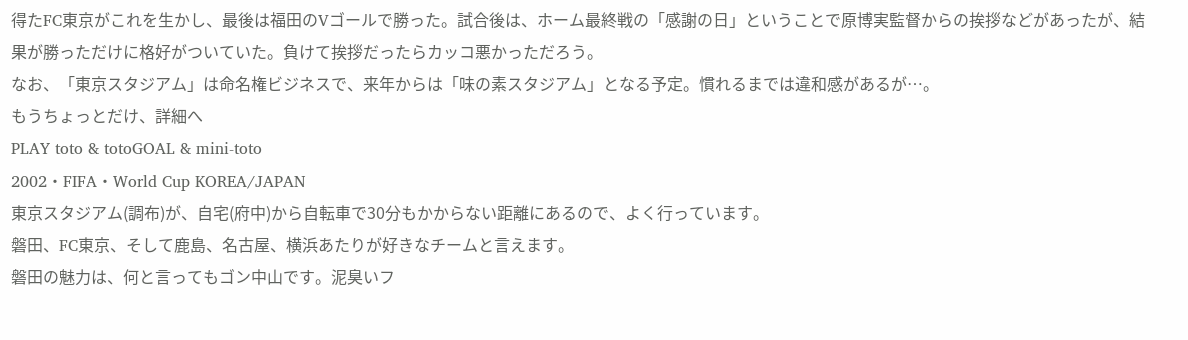得たFC東京がこれを生かし、最後は福田のVゴールで勝った。試合後は、ホーム最終戦の「感謝の日」ということで原博実監督からの挨拶などがあったが、結果が勝っただけに格好がついていた。負けて挨拶だったらカッコ悪かっただろう。
なお、「東京スタジアム」は命名権ビジネスで、来年からは「味の素スタジアム」となる予定。慣れるまでは違和感があるが…。
もうちょっとだけ、詳細へ
PLAY toto & totoGOAL & mini-toto
2002・FIFA・World Cup KOREA/JAPAN
東京スタジアム(調布)が、自宅(府中)から自転車で30分もかからない距離にあるので、よく行っています。
磐田、FC東京、そして鹿島、名古屋、横浜あたりが好きなチームと言えます。
磐田の魅力は、何と言ってもゴン中山です。泥臭いフ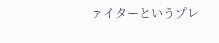ァイターというプレ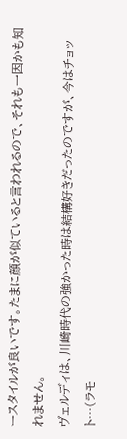ースタイルが良いです。たまに顔が似ていると言われるので、それも一因かも知れません。
ヴェルディは、川崎時代の強かった時は結構好きだったのですが、今はチョット…(ラモ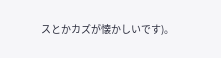スとかカズが懐かしいです)。